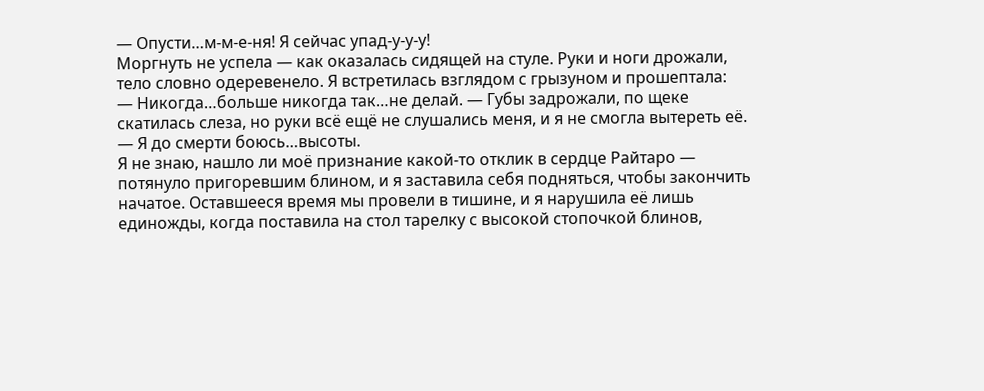— Опусти…м-м-е-ня! Я сейчас упад-у-у-у!
Моргнуть не успела — как оказалась сидящей на стуле. Руки и ноги дрожали, тело словно одеревенело. Я встретилась взглядом с грызуном и прошептала:
— Никогда…больше никогда так…не делай. — Губы задрожали, по щеке скатилась слеза, но руки всё ещё не слушались меня, и я не смогла вытереть её. — Я до смерти боюсь…высоты.
Я не знаю, нашло ли моё признание какой-то отклик в сердце Райтаро — потянуло пригоревшим блином, и я заставила себя подняться, чтобы закончить начатое. Оставшееся время мы провели в тишине, и я нарушила её лишь единожды, когда поставила на стол тарелку с высокой стопочкой блинов,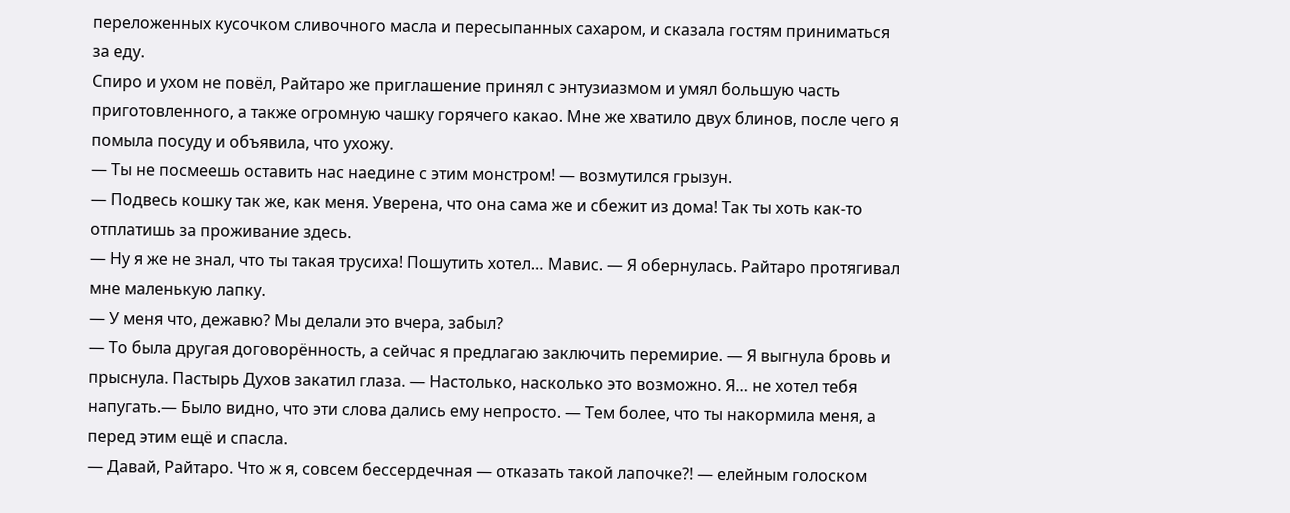переложенных кусочком сливочного масла и пересыпанных сахаром, и сказала гостям приниматься за еду.
Спиро и ухом не повёл, Райтаро же приглашение принял с энтузиазмом и умял большую часть приготовленного, а также огромную чашку горячего какао. Мне же хватило двух блинов, после чего я помыла посуду и объявила, что ухожу.
— Ты не посмеешь оставить нас наедине с этим монстром! — возмутился грызун.
— Подвесь кошку так же, как меня. Уверена, что она сама же и сбежит из дома! Так ты хоть как-то отплатишь за проживание здесь.
— Ну я же не знал, что ты такая трусиха! Пошутить хотел… Мавис. — Я обернулась. Райтаро протягивал мне маленькую лапку.
— У меня что, дежавю? Мы делали это вчера, забыл?
— То была другая договорённость, а сейчас я предлагаю заключить перемирие. — Я выгнула бровь и прыснула. Пастырь Духов закатил глаза. — Настолько, насколько это возможно. Я… не хотел тебя напугать.— Было видно, что эти слова дались ему непросто. — Тем более, что ты накормила меня, а перед этим ещё и спасла.
— Давай, Райтаро. Что ж я, совсем бессердечная — отказать такой лапочке?! — елейным голоском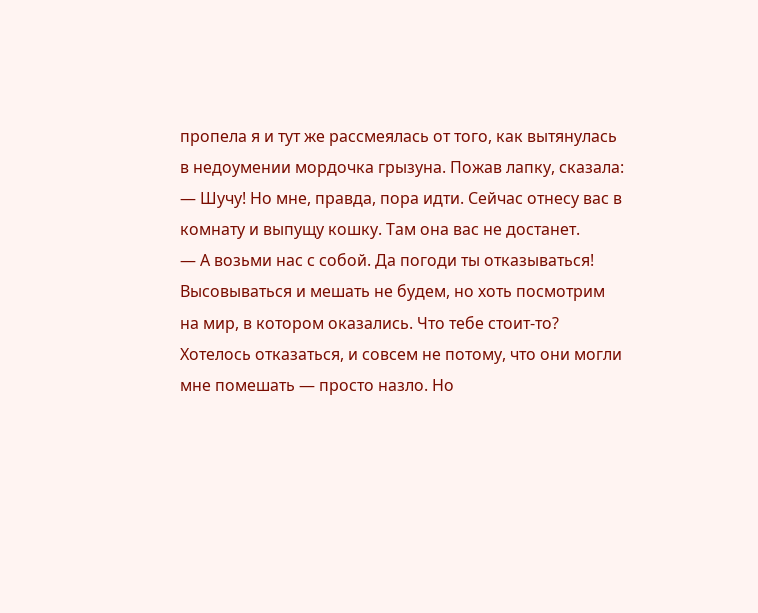пропела я и тут же рассмеялась от того, как вытянулась в недоумении мордочка грызуна. Пожав лапку, сказала: — Шучу! Но мне, правда, пора идти. Сейчас отнесу вас в комнату и выпущу кошку. Там она вас не достанет.
— А возьми нас с собой. Да погоди ты отказываться! Высовываться и мешать не будем, но хоть посмотрим на мир, в котором оказались. Что тебе стоит-то?
Хотелось отказаться, и совсем не потому, что они могли мне помешать — просто назло. Но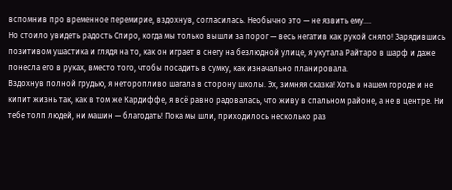вспомнив про временное перемирие, вздохнув, согласилась. Необычно это — не язвить ему….
Но стоило увидеть радость Спиро, когда мы только вышли за порог — весь негатив как рукой сняло! Зарядившись позитивом ушастика и глядя на то, как он играет в снегу на безлюдной улице, я укутала Райтаро в шарф и даже понесла его в руках, вместо того, чтобы посадить в сумку, как изначально планировала.
Вздохнув полной грудью, я неторопливо шагала в сторону школы. Эх, зимняя сказка! Хоть в нашем городе и не кипит жизнь так, как в том же Кардиффе, я всё равно радовалась, что живу в спальном районе, а не в центре. Ни тебе толп людей, ни машин — благодать! Пока мы шли, приходилось несколько раз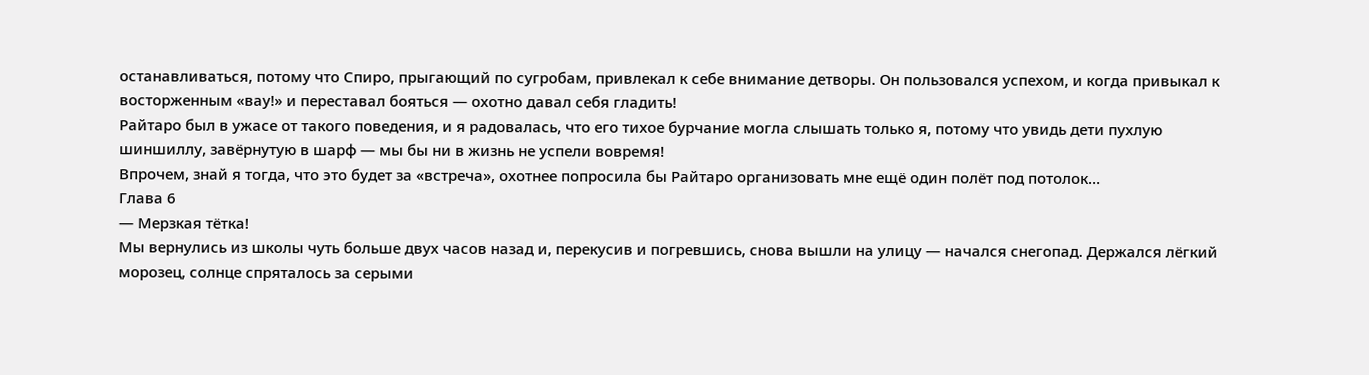останавливаться, потому что Спиро, прыгающий по сугробам, привлекал к себе внимание детворы. Он пользовался успехом, и когда привыкал к восторженным «вау!» и переставал бояться — охотно давал себя гладить!
Райтаро был в ужасе от такого поведения, и я радовалась, что его тихое бурчание могла слышать только я, потому что увидь дети пухлую шиншиллу, завёрнутую в шарф — мы бы ни в жизнь не успели вовремя!
Впрочем, знай я тогда, что это будет за «встреча», охотнее попросила бы Райтаро организовать мне ещё один полёт под потолок…
Глава 6
— Мерзкая тётка!
Мы вернулись из школы чуть больше двух часов назад и, перекусив и погревшись, снова вышли на улицу — начался снегопад. Держался лёгкий морозец, солнце спряталось за серыми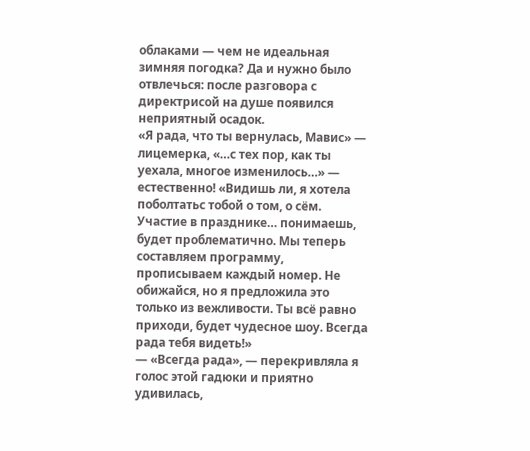облаками — чем не идеальная зимняя погодка? Да и нужно было отвлечься: после разговора с директрисой на душе появился неприятный осадок.
«Я рада, что ты вернулась, Мавис» — лицемерка, «…с тех пор, как ты уехала, многое изменилось…» — естественно! «Видишь ли, я хотела поболтатьс тобой о том, о сём. Участие в празднике… понимаешь, будет проблематично. Мы теперь составляем программу, прописываем каждый номер. Не обижайся, но я предложила это только из вежливости. Ты всё равно приходи, будет чудесное шоу. Всегда рада тебя видеть!»
— «Всегда рада», — перекривляла я голос этой гадюки и приятно удивилась,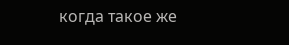когда такое же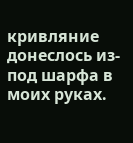кривляние донеслось из-под шарфа в моих руках.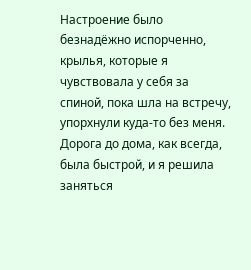Настроение было безнадёжно испорченно, крылья, которые я чувствовала у себя за спиной, пока шла на встречу, упорхнули куда-то без меня. Дорога до дома, как всегда, была быстрой, и я решила заняться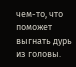чем-то, что поможет выгнать дурь из головы.